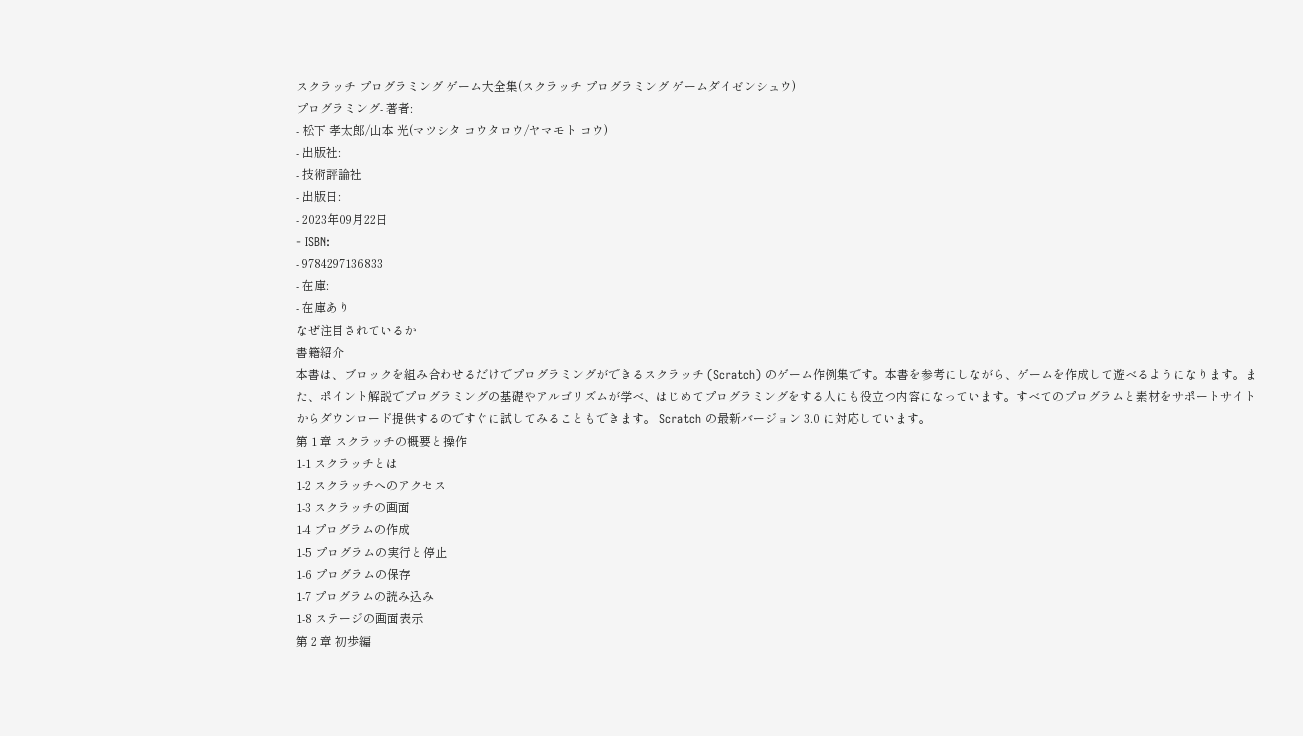スクラッチ プログラミング ゲーム大全集(スクラッチ プログラミング ゲームダイゼンシュウ)
プログラミング- 著者:
- 松下 孝太郎/山本 光(マツシタ コウタロウ/ヤマモト コウ)
- 出版社:
- 技術評論社
- 出版日:
- 2023年09月22日
- ISBN:
- 9784297136833
- 在庫:
- 在庫あり
なぜ注目されているか
書籍紹介
本書は、ブロックを組み合わせるだけでプログラミングができるスクラッチ (Scratch) のゲーム作例集です。本書を参考にしながら、ゲームを作成して遊べるようになります。また、ポイント解説でプログラミングの基礎やアルゴリズムが学べ、はじめてプログラミングをする人にも役立つ内容になっています。すべてのプログラムと素材をサポートサイトからダウンロード提供するのですぐに試してみることもできます。 Scratch の最新バージョン 3.0 に対応しています。
第 1 章 スクラッチの概要と操作
1-1 スクラッチとは
1-2 スクラッチへのアクセス
1-3 スクラッチの画面
1-4 プログラムの作成
1-5 プログラムの実行と停止
1-6 プログラムの保存
1-7 プログラムの読み込み
1-8 ステージの画面表示
第 2 章 初歩編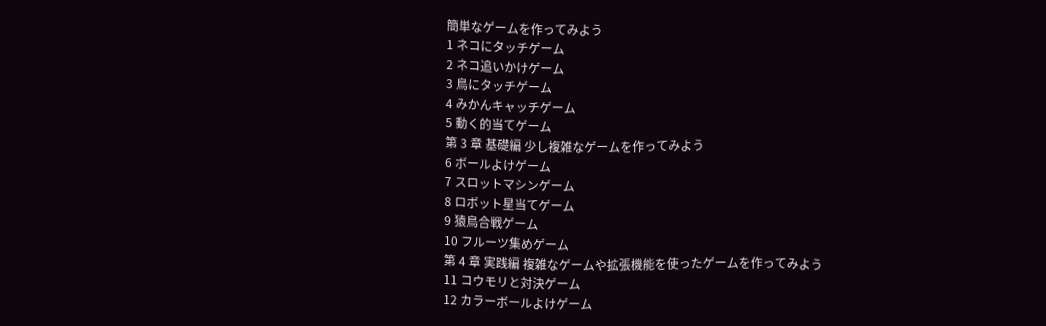簡単なゲームを作ってみよう
1 ネコにタッチゲーム
2 ネコ追いかけゲーム
3 鳥にタッチゲーム
4 みかんキャッチゲーム
5 動く的当てゲーム
第 3 章 基礎編 少し複雑なゲームを作ってみよう
6 ボールよけゲーム
7 スロットマシンゲーム
8 ロボット星当てゲーム
9 猿鳥合戦ゲーム
10 フルーツ集めゲーム
第 4 章 実践編 複雑なゲームや拡張機能を使ったゲームを作ってみよう
11 コウモリと対決ゲーム
12 カラーボールよけゲーム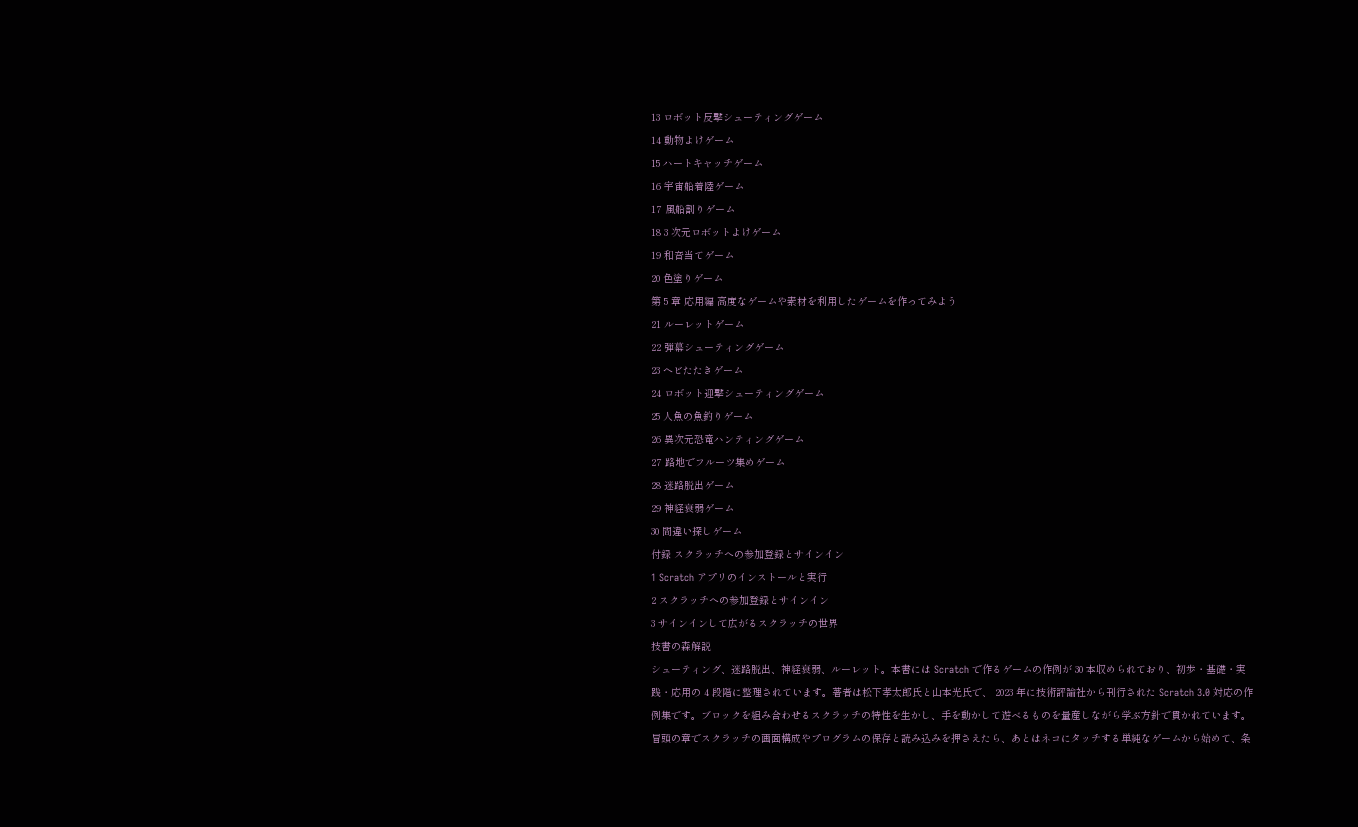13 ロボット反撃シューティングゲーム
14 動物よけゲーム
15 ハートキャッチゲーム
16 宇宙船着陸ゲーム
17 風船割りゲーム
18 3 次元ロボットよけゲーム
19 和音当てゲーム
20 色塗りゲーム
第 5 章 応用編 高度なゲームや素材を利用したゲームを作ってみよう
21 ルーレットゲーム
22 弾幕シューティングゲーム
23 ヘビたたきゲーム
24 ロボット迎撃シューティングゲーム
25 人魚の魚釣りゲーム
26 異次元恐竜ハンティングゲーム
27 路地でフルーツ集めゲーム
28 迷路脱出ゲーム
29 神経衰弱ゲーム
30 間違い探しゲーム
付録 スクラッチへの参加登録とサインイン
1 Scratch アプリのインストールと実行
2 スクラッチへの参加登録とサインイン
3 サインインして広がるスクラッチの世界
技書の森解説
シューティング、迷路脱出、神経衰弱、ルーレット。本書には Scratch で作るゲームの作例が 30 本収められており、初歩・基礎・実践・応用の 4 段階に整理されています。著者は松下孝太郎氏と山本光氏で、 2023 年に技術評論社から刊行された Scratch 3.0 対応の作例集です。ブロックを組み合わせるスクラッチの特性を生かし、手を動かして遊べるものを量産しながら学ぶ方針で貫かれています。
冒頭の章でスクラッチの画面構成やプログラムの保存と読み込みを押さえたら、あとはネコにタッチする単純なゲームから始めて、条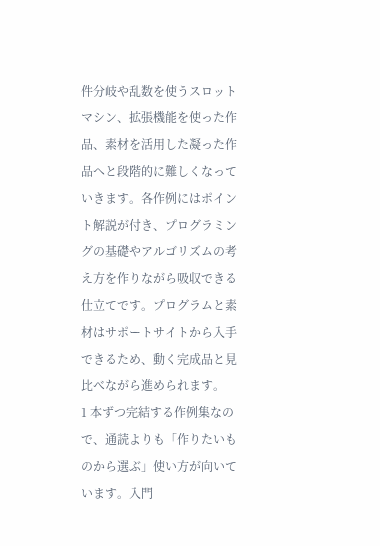件分岐や乱数を使うスロットマシン、拡張機能を使った作品、素材を活用した凝った作品へと段階的に難しくなっていきます。各作例にはポイント解説が付き、プログラミングの基礎やアルゴリズムの考え方を作りながら吸収できる仕立てです。プログラムと素材はサポートサイトから入手できるため、動く完成品と見比べながら進められます。
1 本ずつ完結する作例集なので、通読よりも「作りたいものから選ぶ」使い方が向いています。入門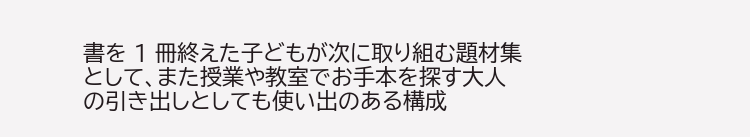書を 1 冊終えた子どもが次に取り組む題材集として、また授業や教室でお手本を探す大人の引き出しとしても使い出のある構成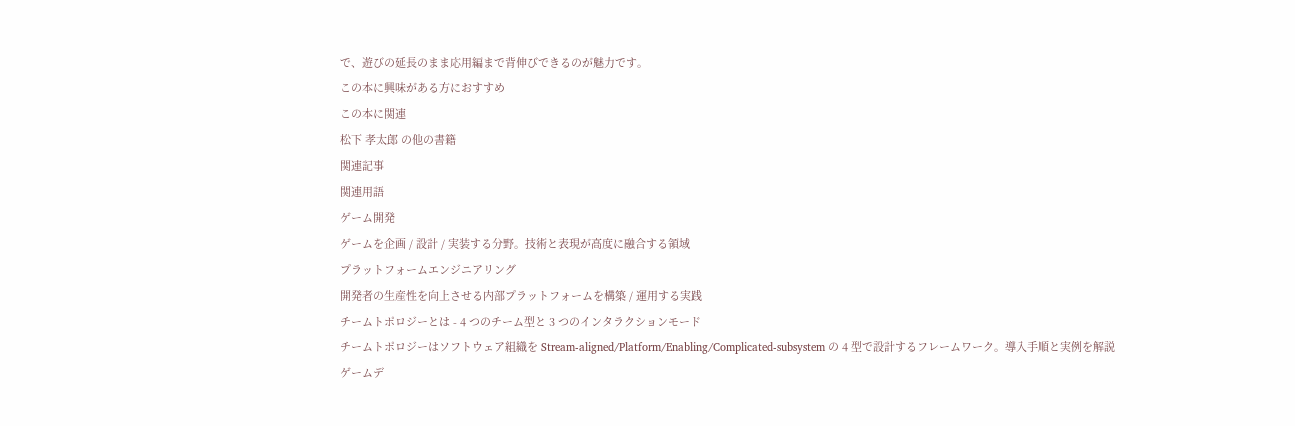で、遊びの延長のまま応用編まで背伸びできるのが魅力です。
この本に興味がある方におすすめ
この本に関連
松下 孝太郎 の他の書籍
関連記事
関連用語
ゲーム開発
ゲームを企画 / 設計 / 実装する分野。技術と表現が高度に融合する領域
プラットフォームエンジニアリング
開発者の生産性を向上させる内部プラットフォームを構築 / 運用する実践
チームトポロジーとは - 4 つのチーム型と 3 つのインタラクションモード
チームトポロジーはソフトウェア組織を Stream-aligned/Platform/Enabling/Complicated-subsystem の 4 型で設計するフレームワーク。導入手順と実例を解説
ゲームデ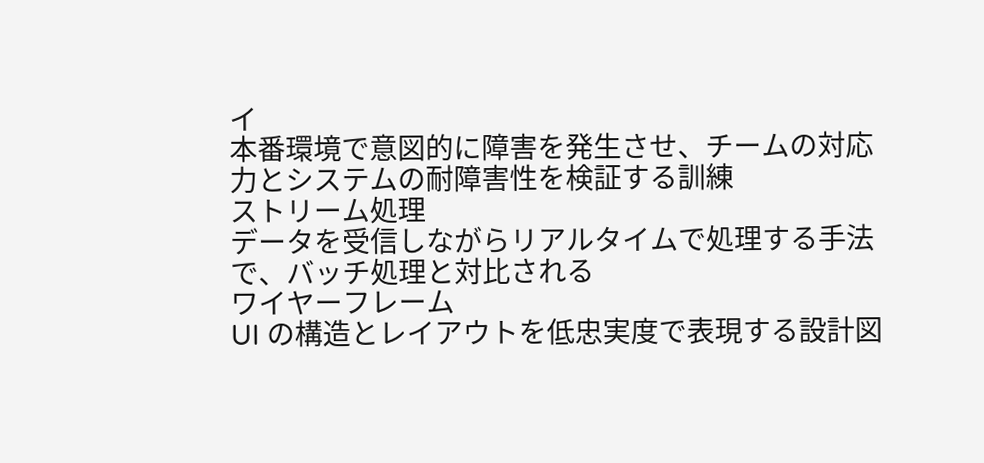イ
本番環境で意図的に障害を発生させ、チームの対応力とシステムの耐障害性を検証する訓練
ストリーム処理
データを受信しながらリアルタイムで処理する手法で、バッチ処理と対比される
ワイヤーフレーム
UI の構造とレイアウトを低忠実度で表現する設計図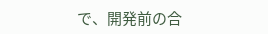で、開発前の合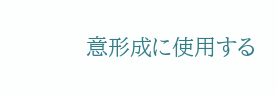意形成に使用する